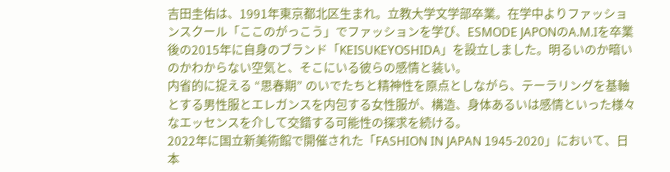吉田圭佑は、1991年東京都北区生まれ。立教大学文学部卒業。在学中よりファッションスクール「ここのがっこう」でファッションを学び、ESMODE JAPONのA.M.Iを卒業後の2015年に自身のブランド「KEISUKEYOSHIDA」を設立しました。明るいのか暗いのかわからない空気と、そこにいる彼らの感情と装い。
内省的に捉える “思春期” のいでたちと精神性を原点としながら、テーラリングを基軸とする男性服とエレガンスを内包する女性服が、構造、身体あるいは感情といった様々なエッセンスを介して交錯する可能性の探求を続ける。
2022年に国立新美術館で開催された「FASHION IN JAPAN 1945-2020」において、日本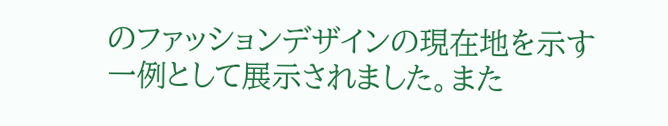のファッションデザインの現在地を示す一例として展示されました。また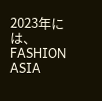2023年には、FASHION ASIA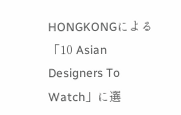HONGKONGによる「10 Asian Designers To Watch」に選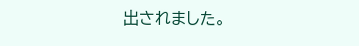出されました。